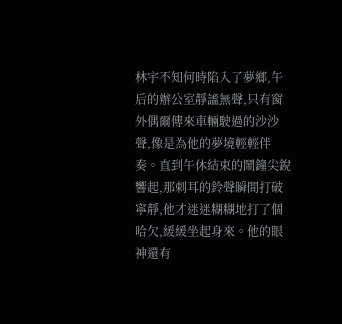林宇不知何時陷入了夢鄉,午后的辦公室靜謐無聲,只有窗外偶爾傳來車輛駛過的沙沙聲,像是為他的夢境輕輕伴奏。直到午休結束的鬧鐘尖銳響起,那刺耳的鈴聲瞬間打破寧靜,他才迷迷糊糊地打了個哈欠,緩緩坐起身來。他的眼神還有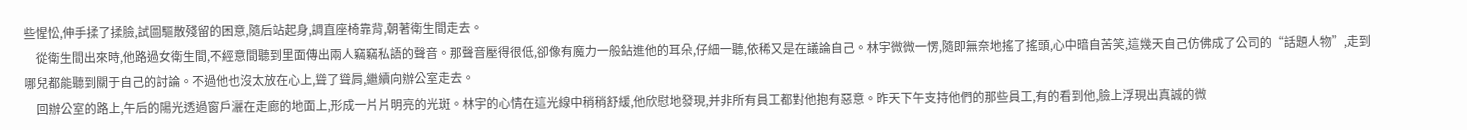些惺忪,伸手揉了揉臉,試圖驅散殘留的困意,隨后站起身,調直座椅靠背,朝著衛生間走去。
    從衛生間出來時,他路過女衛生間,不經意間聽到里面傳出兩人竊竊私語的聲音。那聲音壓得很低,卻像有魔力一般鉆進他的耳朵,仔細一聽,依稀又是在議論自己。林宇微微一愣,隨即無奈地搖了搖頭,心中暗自苦笑,這幾天自己仿佛成了公司的“話題人物”,走到哪兒都能聽到關于自己的討論。不過他也沒太放在心上,聳了聳肩,繼續向辦公室走去。
    回辦公室的路上,午后的陽光透過窗戶灑在走廊的地面上,形成一片片明亮的光斑。林宇的心情在這光線中稍稍舒緩,他欣慰地發現,并非所有員工都對他抱有惡意。昨天下午支持他們的那些員工,有的看到他,臉上浮現出真誠的微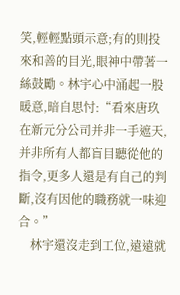笑,輕輕點頭示意;有的則投來和善的目光,眼神中帶著一絲鼓勵。林宇心中涌起一股暖意,暗自思忖:“看來唐玖在新元分公司并非一手遮天,并非所有人都盲目聽從他的指令,更多人還是有自己的判斷,沒有因他的職務就一味迎合。”
    林宇還沒走到工位,遠遠就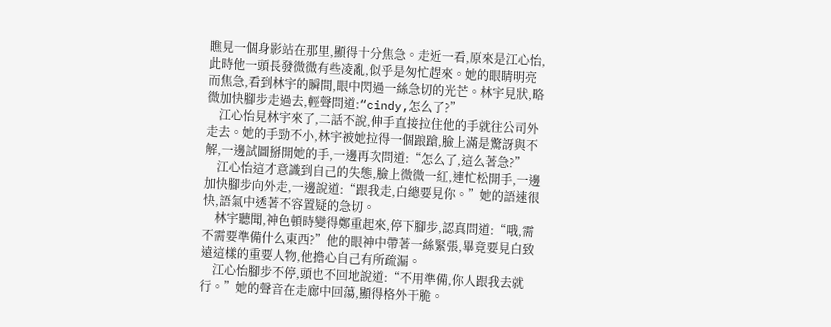瞧見一個身影站在那里,顯得十分焦急。走近一看,原來是江心怡,此時他一頭長發微微有些凌亂,似乎是匆忙趕來。她的眼睛明亮而焦急,看到林宇的瞬間,眼中閃過一絲急切的光芒。林宇見狀,略微加快腳步走過去,輕聲問道:“cindy,怎么了?”
    江心怡見林宇來了,二話不說,伸手直接拉住他的手就往公司外走去。她的手勁不小,林宇被她拉得一個踉蹌,臉上滿是驚訝與不解,一邊試圖掰開她的手,一邊再次問道:“怎么了,這么著急?”
    江心怡這才意識到自己的失態,臉上微微一紅,連忙松開手,一邊加快腳步向外走,一邊說道:“跟我走,白總要見你。”她的語速很快,語氣中透著不容置疑的急切。
    林宇聽聞,神色頓時變得鄭重起來,停下腳步,認真問道:“哦,需不需要準備什么東西?”他的眼神中帶著一絲緊張,畢竟要見白致遠這樣的重要人物,他擔心自己有所疏漏。
    江心怡腳步不停,頭也不回地說道:“不用準備,你人跟我去就行。”她的聲音在走廊中回蕩,顯得格外干脆。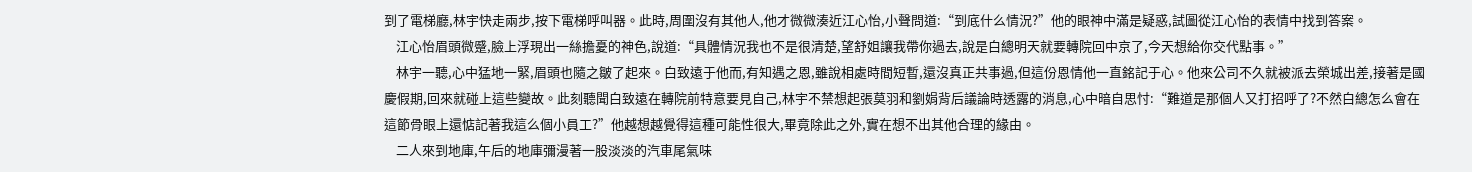到了電梯廳,林宇快走兩步,按下電梯呼叫器。此時,周圍沒有其他人,他才微微湊近江心怡,小聲問道:“到底什么情況?”他的眼神中滿是疑惑,試圖從江心怡的表情中找到答案。
    江心怡眉頭微蹙,臉上浮現出一絲擔憂的神色,說道:“具體情況我也不是很清楚,望舒姐讓我帶你過去,說是白總明天就要轉院回中京了,今天想給你交代點事。”
    林宇一聽,心中猛地一緊,眉頭也隨之皺了起來。白致遠于他而,有知遇之恩,雖說相處時間短暫,還沒真正共事過,但這份恩情他一直銘記于心。他來公司不久就被派去榮城出差,接著是國慶假期,回來就碰上這些變故。此刻聽聞白致遠在轉院前特意要見自己,林宇不禁想起張莫羽和劉娟背后議論時透露的消息,心中暗自思忖:“難道是那個人又打招呼了?不然白總怎么會在這節骨眼上還惦記著我這么個小員工?”他越想越覺得這種可能性很大,畢竟除此之外,實在想不出其他合理的緣由。
    二人來到地庫,午后的地庫彌漫著一股淡淡的汽車尾氣味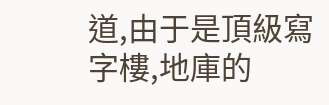道,由于是頂級寫字樓,地庫的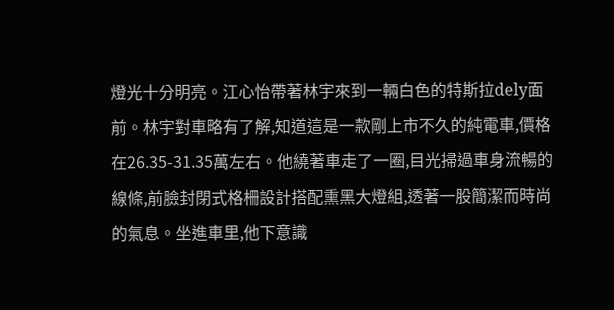燈光十分明亮。江心怡帶著林宇來到一輛白色的特斯拉dely面前。林宇對車略有了解,知道這是一款剛上市不久的純電車,價格在26.35-31.35萬左右。他繞著車走了一圈,目光掃過車身流暢的線條,前臉封閉式格柵設計搭配熏黑大燈組,透著一股簡潔而時尚的氣息。坐進車里,他下意識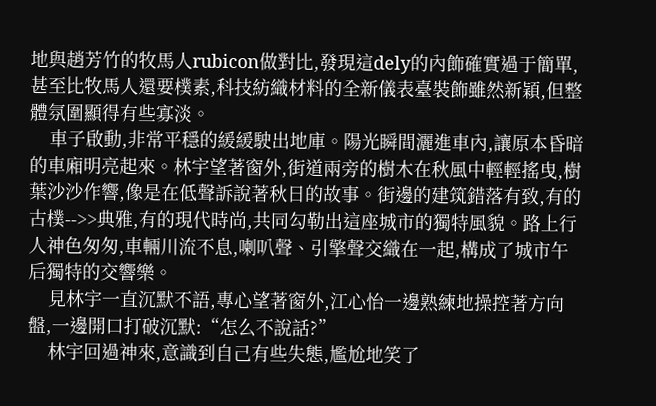地與趙芳竹的牧馬人rubicon做對比,發現這dely的內飾確實過于簡單,甚至比牧馬人還要樸素,科技紡織材料的全新儀表臺裝飾雖然新穎,但整體氛圍顯得有些寡淡。
    車子啟動,非常平穩的緩緩駛出地庫。陽光瞬間灑進車內,讓原本昏暗的車廂明亮起來。林宇望著窗外,街道兩旁的樹木在秋風中輕輕搖曳,樹葉沙沙作響,像是在低聲訴說著秋日的故事。街邊的建筑錯落有致,有的古樸-->>典雅,有的現代時尚,共同勾勒出這座城市的獨特風貌。路上行人神色匆匆,車輛川流不息,喇叭聲、引擎聲交織在一起,構成了城市午后獨特的交響樂。
    見林宇一直沉默不語,專心望著窗外,江心怡一邊熟練地操控著方向盤,一邊開口打破沉默:“怎么不說話?”
    林宇回過神來,意識到自己有些失態,尷尬地笑了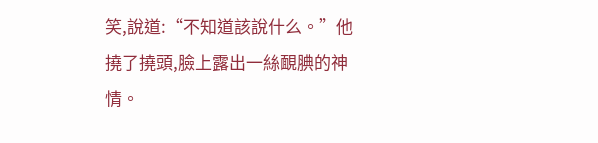笑,說道:“不知道該說什么。”他撓了撓頭,臉上露出一絲靦腆的神情。